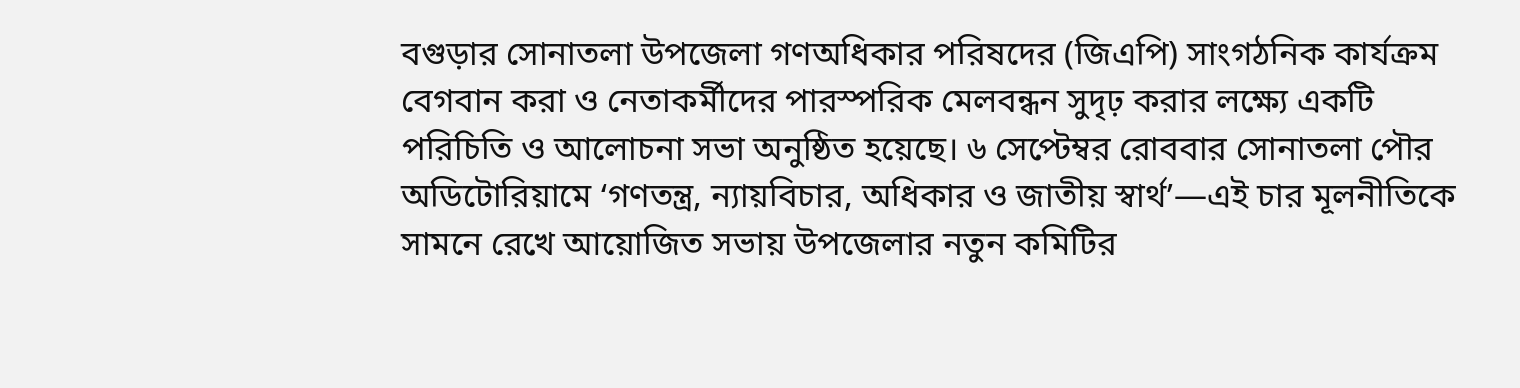বগুড়ার সোনাতলা উপজেলা গণঅধিকার পরিষদের (জিএপি) সাংগঠনিক কার্যক্রম বেগবান করা ও নেতাকর্মীদের পারস্পরিক মেলবন্ধন সুদৃঢ় করার লক্ষ্যে একটি পরিচিতি ও আলোচনা সভা অনুষ্ঠিত হয়েছে। ৬ সেপ্টেম্বর রোববার সোনাতলা পৌর অডিটোরিয়ামে ‘গণতন্ত্র, ন্যায়বিচার, অধিকার ও জাতীয় স্বার্থ’—এই চার মূলনীতিকে সামনে রেখে আয়োজিত সভায় উপজেলার নতুন কমিটির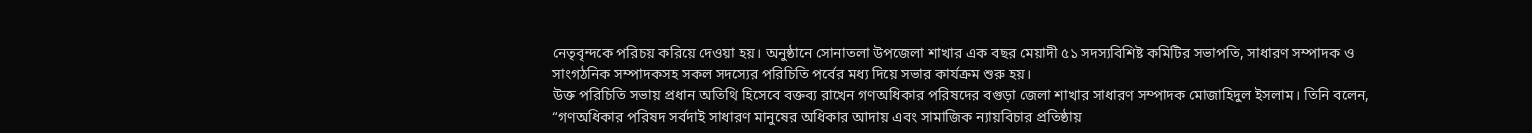নেতৃবৃন্দকে পরিচয় করিয়ে দেওয়া হয়। অনুষ্ঠানে সোনাতলা উপজেলা শাখার এক বছর মেয়াদী ৫১ সদস্যবিশিষ্ট কমিটির সভাপতি, সাধারণ সম্পাদক ও সাংগঠনিক সম্পাদকসহ সকল সদস্যের পরিচিতি পর্বের মধ্য দিয়ে সভার কার্যক্রম শুরু হয়।
উক্ত পরিচিতি সভায় প্রধান অতিথি হিসেবে বক্তব্য রাখেন গণঅধিকার পরিষদের বগুড়া জেলা শাখার সাধারণ সম্পাদক মোজাহিদুল ইসলাম। তিনি বলেন, “গণঅধিকার পরিষদ সর্বদাই সাধারণ মানুষের অধিকার আদায় এবং সামাজিক ন্যায়বিচার প্রতিষ্ঠায়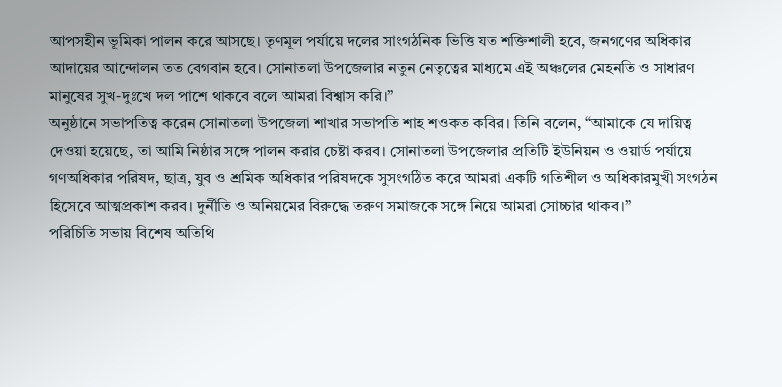আপসহীন ভূমিকা পালন করে আসছে। তৃণমূল পর্যায়ে দলের সাংগঠনিক ভিত্তি যত শক্তিশালী হবে, জনগণের অধিকার আদায়ের আন্দোলন তত বেগবান হবে। সোনাতলা উপজেলার নতুন নেতৃত্বের মাধ্যমে এই অঞ্চলের মেহনতি ও সাধারণ মানুষের সুখ-দুঃখে দল পাশে থাকবে বলে আমরা বিশ্বাস করি।”
অনুষ্ঠানে সভাপতিত্ব করেন সোনাতলা উপজেলা শাখার সভাপতি শাহ শওকত কবির। তিনি বলেন, “আমাকে যে দায়িত্ব দেওয়া হয়েছে, তা আমি নিষ্ঠার সঙ্গে পালন করার চেষ্টা করব। সোনাতলা উপজেলার প্রতিটি ইউনিয়ন ও ওয়ার্ড পর্যায়ে গণঅধিকার পরিষদ, ছাত্র, যুব ও শ্রমিক অধিকার পরিষদকে সুসংগঠিত করে আমরা একটি গতিশীল ও অধিকারমুখী সংগঠন হিসেবে আত্মপ্রকাশ করব। দুর্নীতি ও অনিয়মের বিরুদ্ধে তরুণ সমাজকে সঙ্গে নিয়ে আমরা সোচ্চার থাকব।”
পরিচিতি সভায় বিশেষ অতিথি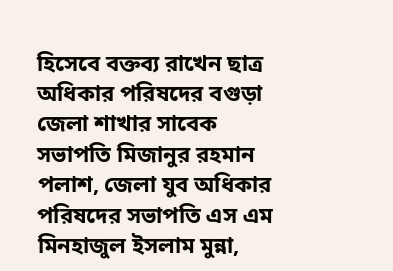হিসেবে বক্তব্য রাখেন ছাত্র অধিকার পরিষদের বগুড়া জেলা শাখার সাবেক সভাপতি মিজানুর রহমান পলাশ, জেলা যুব অধিকার পরিষদের সভাপতি এস এম মিনহাজুল ইসলাম মুন্না,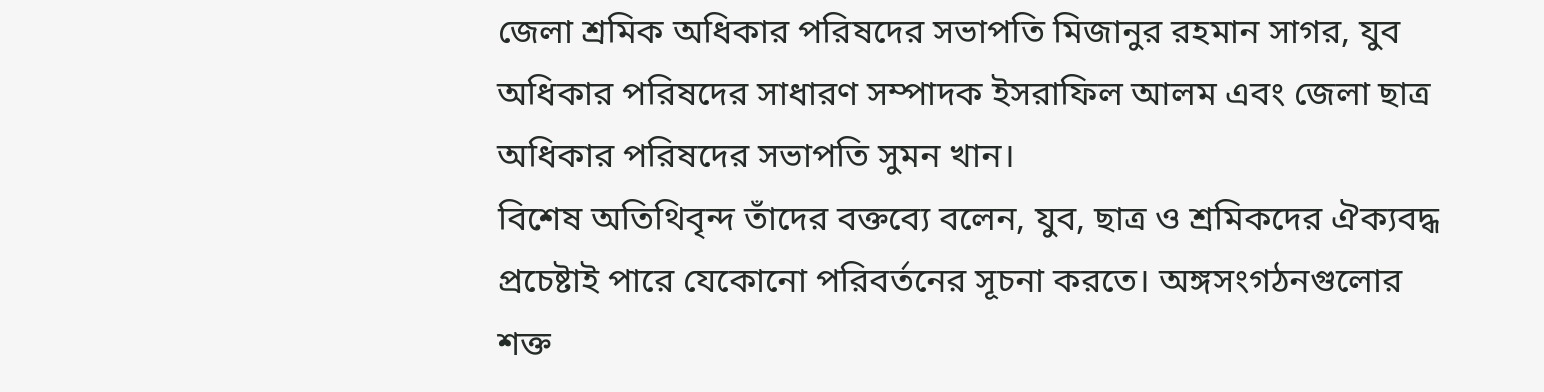জেলা শ্রমিক অধিকার পরিষদের সভাপতি মিজানুর রহমান সাগর, যুব অধিকার পরিষদের সাধারণ সম্পাদক ইসরাফিল আলম এবং জেলা ছাত্র অধিকার পরিষদের সভাপতি সুমন খান।
বিশেষ অতিথিবৃন্দ তাঁদের বক্তব্যে বলেন, যুব, ছাত্র ও শ্রমিকদের ঐক্যবদ্ধ প্রচেষ্টাই পারে যেকোনো পরিবর্তনের সূচনা করতে। অঙ্গসংগঠনগুলোর শক্ত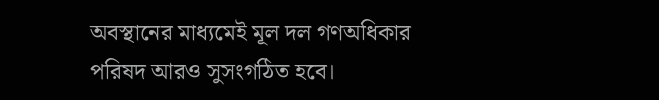অবস্থানের মাধ্যমেই মূল দল গণঅধিকার পরিষদ আরও সুসংগঠিত হবে।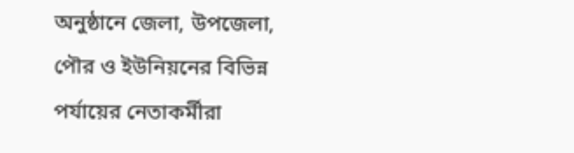অনুষ্ঠানে জেলা, উপজেলা, পৌর ও ইউনিয়নের বিভিন্ন পর্যায়ের নেতাকর্মীরা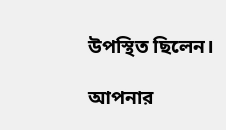উপস্থিত ছিলেন।

আপনার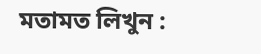মতামত লিখুন :